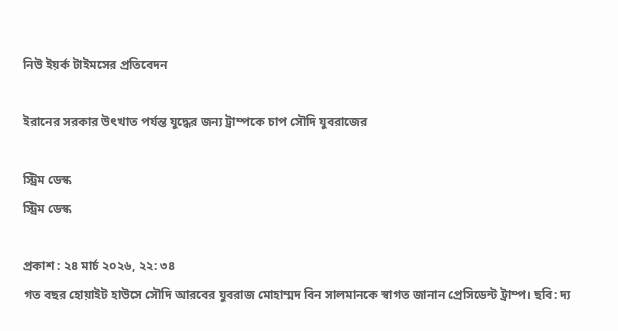নিউ ইয়র্ক টাইমসের প্রতিবেদন

ইরানের সরকার উৎখাত পর্যন্ত যুদ্ধের জন্য ট্রাম্পকে চাপ সৌদি যুবরাজের

স্ট্রিম ডেস্ক
স্ট্রিম ডেস্ক

প্রকাশ : ২৪ মার্চ ২০২৬, ২২: ৩৪
গত বছর হোয়াইট হাউসে সৌদি আরবের যুবরাজ মোহাম্মদ বিন সালমানকে স্বাগত জানান প্রেসিডেন্ট ট্রাম্প। ছবি: দ্য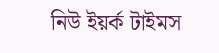নিউ ইয়র্ক টাইমস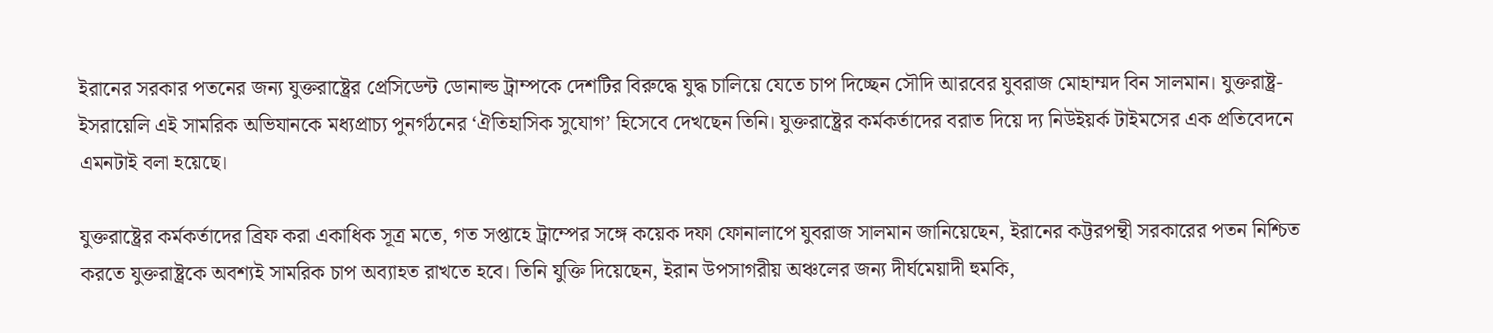ইরানের সরকার পতনের জন্য যুক্তরাষ্ট্রের প্রেসিডেন্ট ডোনাল্ড ট্রাম্পকে দেশটির বিরুদ্ধে যুদ্ধ চালিয়ে যেতে চাপ দিচ্ছেন সৌদি আরবের যুবরাজ মোহাম্মদ বিন সালমান। যুক্তরাষ্ট্র-ইসরায়েলি এই সামরিক অভিযানকে মধ্যপ্রাচ্য পুনর্গঠনের ‘ঐতিহাসিক সুযোগ’ হিসেবে দেখছেন তিনি। যুক্তরাষ্ট্রের কর্মকর্তাদের বরাত দিয়ে দ্য নিউইয়র্ক টাইমসের এক প্রতিবেদনে এমনটাই বলা হয়েছে।

যুক্তরাষ্ট্রের কর্মকর্তাদের ব্রিফ করা একাধিক সূত্র মতে, গত সপ্তাহে ট্রাম্পের সঙ্গে কয়েক দফা ফোনালাপে যুবরাজ সালমান জানিয়েছেন, ইরানের কট্টরপন্থী সরকারের পতন নিশ্চিত করতে যুক্তরাষ্ট্রকে অবশ্যই সামরিক চাপ অব্যাহত রাখতে হবে। তিনি যুক্তি দিয়েছেন, ইরান উপসাগরীয় অঞ্চলের জন্য দীর্ঘমেয়াদী হুমকি,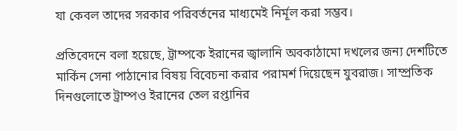যা কেবল তাদের সরকার পরিবর্তনের মাধ্যমেই নির্মূল করা সম্ভব।

প্রতিবেদনে বলা হয়েছে, ট্রাম্পকে ইরানের জ্বালানি অবকাঠামো দখলের জন্য দেশটিতে মার্কিন সেনা পাঠানোর বিষয় বিবেচনা করার পরামর্শ দিয়েছেন যুবরাজ। সাম্প্রতিক দিনগুলোতে ট্রাম্পও ইরানের তেল রপ্তানির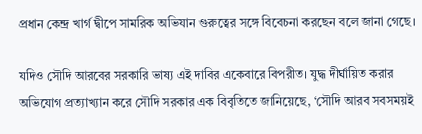প্রধান কেন্দ্র খার্গ দ্বীপে সামরিক অভিযান গুরুত্বের সঙ্গে বিবেচনা করছেন বলে জানা গেছে।

যদিও সৌদি আরবের সরকারি ভাষ্য এই দাবির একেবারে বিপরীত। যুদ্ধ দীর্ঘায়িত করার অভিযোগ প্রত্যাখ্যান করে সৌদি সরকার এক বিবৃতিতে জানিয়েছে, ‘সৌদি আরব সবসময়ই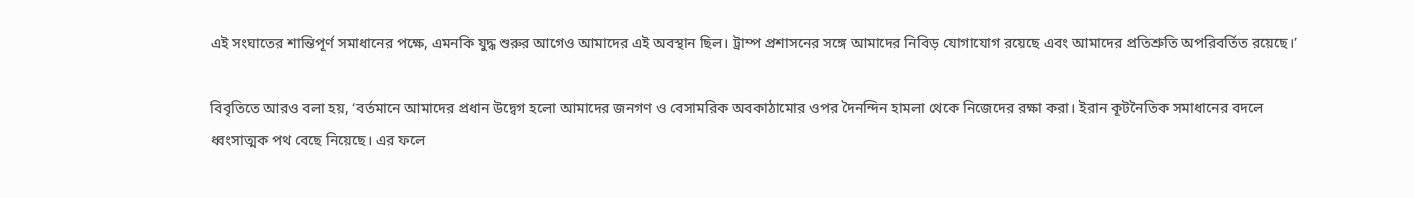এই সংঘাতের শান্তিপূর্ণ সমাধানের পক্ষে, এমনকি যুদ্ধ শুরুর আগেও আমাদের এই অবস্থান ছিল। ট্রাম্প প্রশাসনের সঙ্গে আমাদের নিবিড় যোগাযোগ রয়েছে এবং আমাদের প্রতিশ্রুতি অপরিবর্তিত রয়েছে।’

বিবৃতিতে আরও বলা হয়, ‘বর্তমানে আমাদের প্রধান উদ্বেগ হলো আমাদের জনগণ ও বেসামরিক অবকাঠামোর ওপর দৈনন্দিন হামলা থেকে নিজেদের রক্ষা করা। ইরান কূটনৈতিক সমাধানের বদলে ধ্বংসাত্মক পথ বেছে নিয়েছে। এর ফলে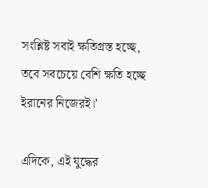সংশ্লিষ্ট সবাই ক্ষতিগ্রস্ত হচ্ছে, তবে সবচেয়ে বেশি ক্ষতি হচ্ছে ইরানের নিজেরই।’

এদিকে, এই যুদ্ধের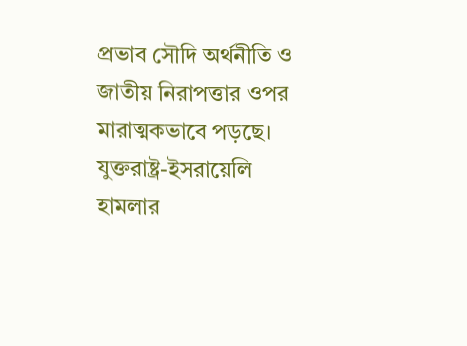প্রভাব সৌদি অর্থনীতি ও জাতীয় নিরাপত্তার ওপর মারাত্মকভাবে পড়ছে। যুক্তরাষ্ট্র-ইসরায়েলি হামলার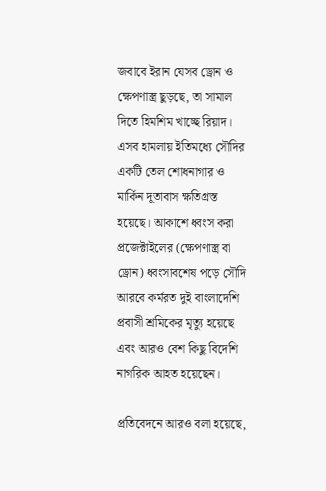জবাবে ইরান যেসব ড্রোন ও ক্ষেপণাস্ত্র ছুড়ছে, তা সামাল দিতে হিমশিম খাচ্ছে রিয়াদ। এসব হামলায় ইতিমধ্যে সৌদির একটি তেল শোধনাগার ও মার্কিন দূতাবাস ক্ষতিগ্রস্ত হয়েছে। আকাশে ধ্বংস করা প্রজেক্টাইলের (ক্ষেপণাস্ত্র বা ড্রোন) ধ্বংসাবশেষ পড়ে সৌদি আরবে কর্মরত দুই বাংলাদেশি প্রবাসী শ্রমিকের মৃত্যু হয়েছে এবং আরও বেশ কিছু বিদেশি নাগরিক আহত হয়েছেন।

প্রতিবেদনে আরও বলা হয়েছে,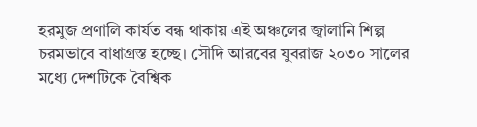হরমুজ প্রণালি কার্যত বন্ধ থাকায় এই অঞ্চলের জ্বালানি শিল্প চরমভাবে বাধাগ্রস্ত হচ্ছে। সৌদি আরবের যুবরাজ ২০৩০ সালের মধ্যে দেশটিকে বৈশ্বিক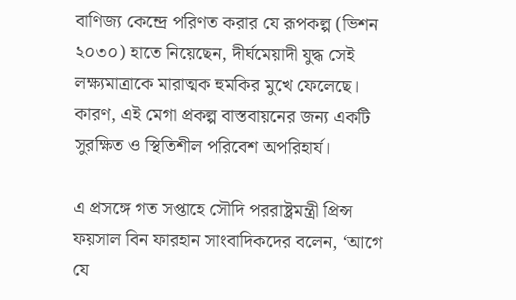বাণিজ্য কেন্দ্রে পরিণত করার যে রূপকল্প (ভিশন ২০৩০) হাতে নিয়েছেন, দীর্ঘমেয়াদী যুদ্ধ সেই লক্ষ্যমাত্রাকে মারাত্মক হুমকির মুখে ফেলেছে। কারণ, এই মেগা প্রকল্প বাস্তবায়নের জন্য একটি সুরক্ষিত ও স্থিতিশীল পরিবেশ অপরিহার্য।

এ প্রসঙ্গে গত সপ্তাহে সৌদি পররাষ্ট্রমন্ত্রী প্রিন্স ফয়সাল বিন ফারহান সাংবাদিকদের বলেন, ‘আগে যে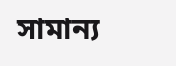সামান্য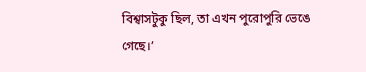বিশ্বাসটুকু ছিল, তা এখন পুরোপুরি ভেঙে গেছে।’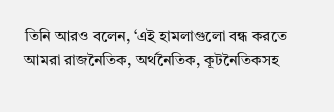তিনি আরও বলেন, ‘এই হামলাগুলো বন্ধ করতে আমরা রাজনৈতিক, অর্থনৈতিক, কূটনৈতিকসহ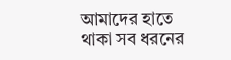আমাদের হাতে থাকা সব ধরনের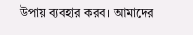উপায় ব্যবহার করব। আমাদের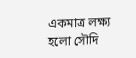একমাত্র লক্ষ্য হলো সৌদি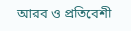আরব ও প্রতিবেশী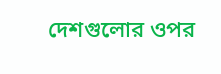দেশগুলোর ওপর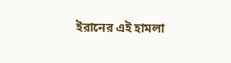ইরানের এই হামলা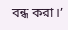বন্ধ করা।’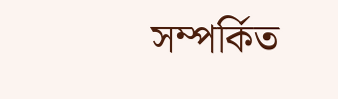সম্পর্কিত